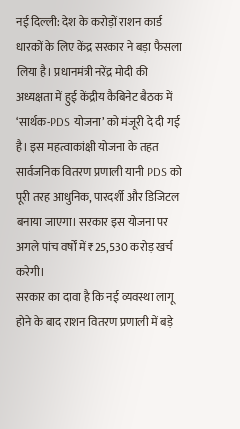नई दिल्ली: देश के करोड़ों राशन कार्ड धारकों के लिए केंद्र सरकार ने बड़ा फैसला लिया है। प्रधानमंत्री नरेंद्र मोदी की अध्यक्षता में हुई केंद्रीय कैबिनेट बैठक में ‘सार्थक-PDS योजना’ को मंजूरी दे दी गई है। इस महत्वाकांक्षी योजना के तहत सार्वजनिक वितरण प्रणाली यानी PDS को पूरी तरह आधुनिक, पारदर्शी और डिजिटल बनाया जाएगा। सरकार इस योजना पर अगले पांच वर्षों में ₹25,530 करोड़ खर्च करेगी।
सरकार का दावा है कि नई व्यवस्था लागू होने के बाद राशन वितरण प्रणाली में बड़े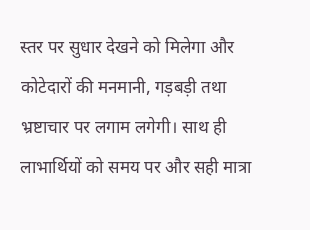स्तर पर सुधार देखने को मिलेगा और कोटेदारों की मनमानी, गड़बड़ी तथा भ्रष्टाचार पर लगाम लगेगी। साथ ही लाभार्थियों को समय पर और सही मात्रा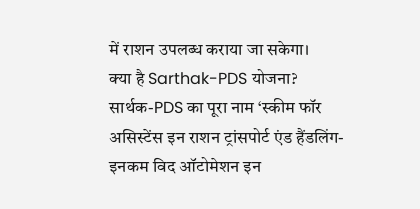में राशन उपलब्ध कराया जा सकेगा।
क्या है Sarthak-PDS योजना?
सार्थक-PDS का पूरा नाम ‘स्कीम फॉर असिस्टेंस इन राशन ट्रांसपोर्ट एंड हैंडलिंग-इनकम विद ऑटोमेशन इन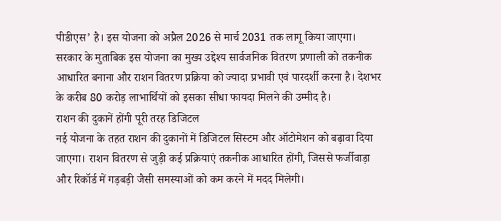पीडीएस’ है। इस योजना को अप्रैल 2026 से मार्च 2031 तक लागू किया जाएगा।
सरकार के मुताबिक इस योजना का मुख्य उद्देश्य सार्वजनिक वितरण प्रणाली को तकनीक आधारित बनाना और राशन वितरण प्रक्रिया को ज्यादा प्रभावी एवं पारदर्शी करना है। देशभर के करीब 80 करोड़ लाभार्थियों को इसका सीधा फायदा मिलने की उम्मीद है।
राशन की दुकानें होंगी पूरी तरह डिजिटल
नई योजना के तहत राशन की दुकानों में डिजिटल सिस्टम और ऑटोमेशन को बढ़ावा दिया जाएगा। राशन वितरण से जुड़ी कई प्रक्रियाएं तकनीक आधारित होंगी, जिससे फर्जीवाड़ा और रिकॉर्ड में गड़बड़ी जैसी समस्याओं को कम करने में मदद मिलेगी।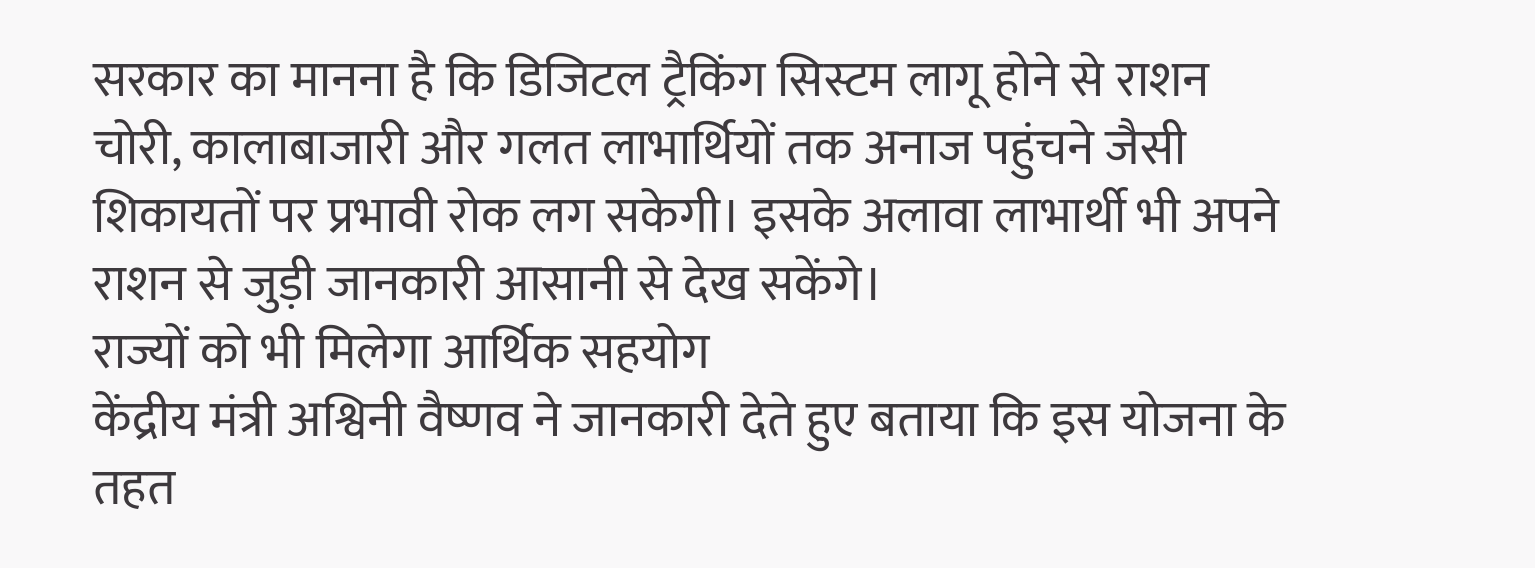सरकार का मानना है कि डिजिटल ट्रैकिंग सिस्टम लागू होने से राशन चोरी, कालाबाजारी और गलत लाभार्थियों तक अनाज पहुंचने जैसी शिकायतों पर प्रभावी रोक लग सकेगी। इसके अलावा लाभार्थी भी अपने राशन से जुड़ी जानकारी आसानी से देख सकेंगे।
राज्यों को भी मिलेगा आर्थिक सहयोग
केंद्रीय मंत्री अश्विनी वैष्णव ने जानकारी देते हुए बताया कि इस योजना के तहत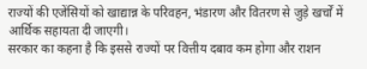राज्यों की एजेंसियों को खाद्यान्न के परिवहन, भंडारण और वितरण से जुड़े खर्चों में आर्थिक सहायता दी जाएगी।
सरकार का कहना है कि इससे राज्यों पर वित्तीय दबाव कम होगा और राशन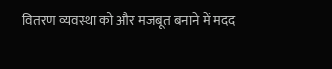वितरण व्यवस्था को और मजबूत बनाने में मदद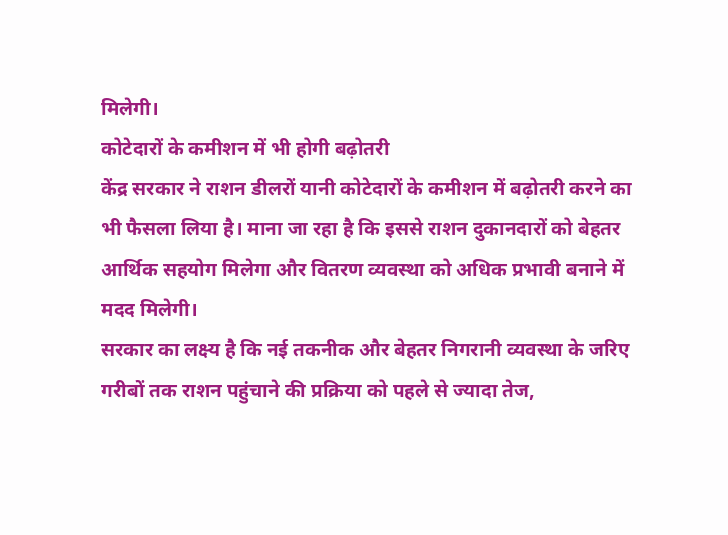मिलेगी।
कोटेदारों के कमीशन में भी होगी बढ़ोतरी
केंद्र सरकार ने राशन डीलरों यानी कोटेदारों के कमीशन में बढ़ोतरी करने का भी फैसला लिया है। माना जा रहा है कि इससे राशन दुकानदारों को बेहतर आर्थिक सहयोग मिलेगा और वितरण व्यवस्था को अधिक प्रभावी बनाने में मदद मिलेगी।
सरकार का लक्ष्य है कि नई तकनीक और बेहतर निगरानी व्यवस्था के जरिए गरीबों तक राशन पहुंचाने की प्रक्रिया को पहले से ज्यादा तेज,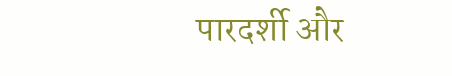पारदर्शी और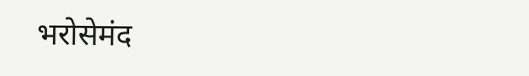भरोसेमंद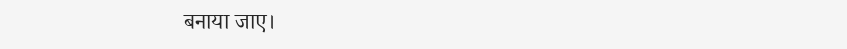बनाया जाए।